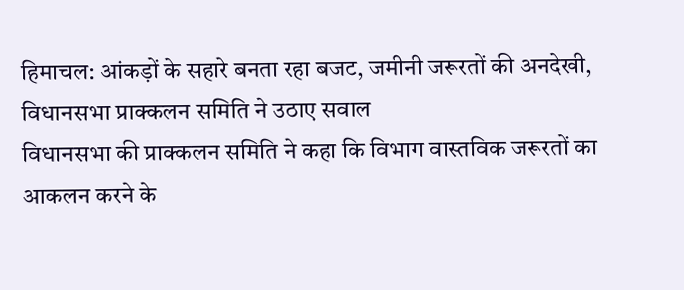हिमाचल: आंकड़ों के सहारे बनता रहा बजट, जमीनी जरूरतों की अनदेखी, विधानसभा प्राक्कलन समिति ने उठाए सवाल
विधानसभा की प्राक्कलन समिति ने कहा कि विभाग वास्तविक जरूरतों का आकलन करने के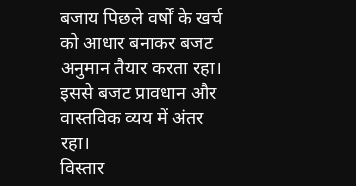बजाय पिछले वर्षों के खर्च को आधार बनाकर बजट अनुमान तैयार करता रहा। इससे बजट प्रावधान और वास्तविक व्यय में अंतर रहा।
विस्तार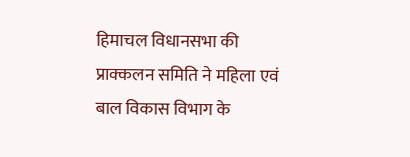हिमाचल विधानसभा की प्राक्कलन समिति ने महिला एवं बाल विकास विभाग के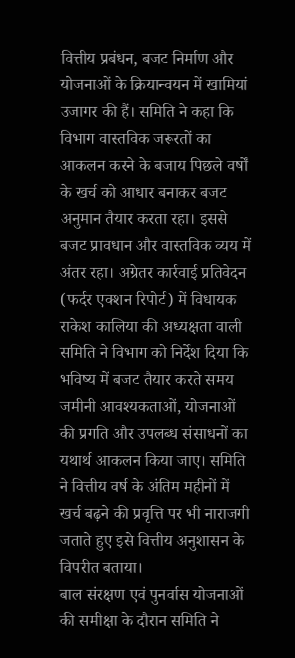वित्तीय प्रबंधन, बजट निर्माण और योजनाओं के क्रियान्वयन में खामियां उजागर की हैं। समिति ने कहा कि विभाग वास्तविक जरूरतों का आकलन करने के बजाय पिछले वर्षों के खर्च को आधार बनाकर बजट अनुमान तैयार करता रहा। इससे बजट प्रावधान और वास्तविक व्यय में अंतर रहा। अग्रेतर कार्रवाई प्रतिवेदन (फर्दर एक्शन रिपोर्ट) में विधायक राकेश कालिया की अध्यक्षता वाली समिति ने विभाग को निर्देश दिया कि भविष्य में बजट तैयार करते समय जमीनी आवश्यकताओं, योजनाओं की प्रगति और उपलब्ध संसाधनों का यथार्थ आकलन किया जाए। समिति ने वित्तीय वर्ष के अंतिम महीनों में खर्च बढ़ने की प्रवृत्ति पर भी नाराजगी जताते हुए इसे वित्तीय अनुशासन के विपरीत बताया।
बाल संरक्षण एवं पुनर्वास योजनाओं की समीक्षा के दौरान समिति ने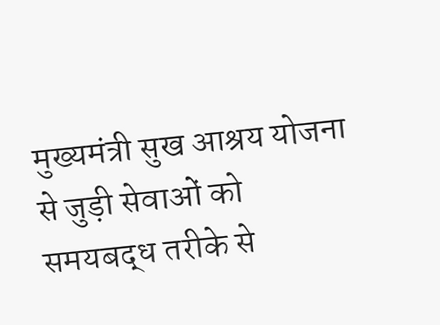मुख्यमंत्री सुख आश्रय योजना से जुड़ी सेवाओं को समयबद्ध तरीके से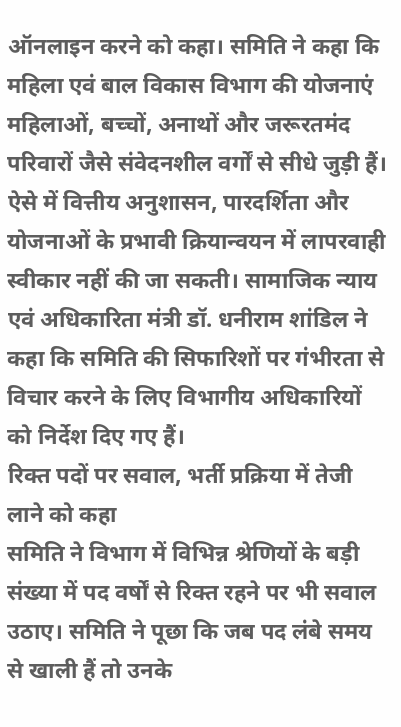ऑनलाइन करने को कहा। समिति ने कहा कि महिला एवं बाल विकास विभाग की योजनाएं महिलाओं, बच्चों, अनाथों और जरूरतमंद परिवारों जैसे संवेदनशील वर्गों से सीधे जुड़ी हैं। ऐसे में वित्तीय अनुशासन, पारदर्शिता और योजनाओं के प्रभावी क्रियान्वयन में लापरवाही स्वीकार नहीं की जा सकती। सामाजिक न्याय एवं अधिकारिता मंत्री डॉ. धनीराम शांडिल ने कहा कि समिति की सिफारिशों पर गंभीरता से विचार करने के लिए विभागीय अधिकारियों को निर्देश दिए गए हैं।
रिक्त पदों पर सवाल, भर्ती प्रक्रिया में तेजी लाने को कहा
समिति ने विभाग में विभिन्न श्रेणियों के बड़ी संख्या में पद वर्षों से रिक्त रहने पर भी सवाल उठाए। समिति ने पूछा कि जब पद लंबे समय से खाली हैं तो उनके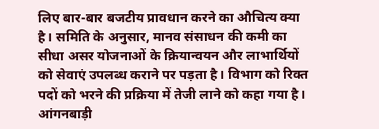लिए बार-बार बजटीय प्रावधान करने का औचित्य क्या है। समिति के अनुसार, मानव संसाधन की कमी का सीधा असर योजनाओं के क्रियान्वयन और लाभार्थियों को सेवाएं उपलब्ध कराने पर पड़ता है। विभाग को रिक्त पदों को भरने की प्रक्रिया में तेजी लाने को कहा गया है।
आंगनबाड़ी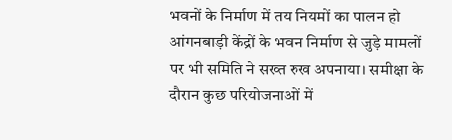भवनों के निर्माण में तय नियमों का पालन हो
आंगनबाड़ी केंद्रों के भवन निर्माण से जुड़े मामलों पर भी समिति ने सख्त रुख अपनाया। समीक्षा के दौरान कुछ परियोजनाओं में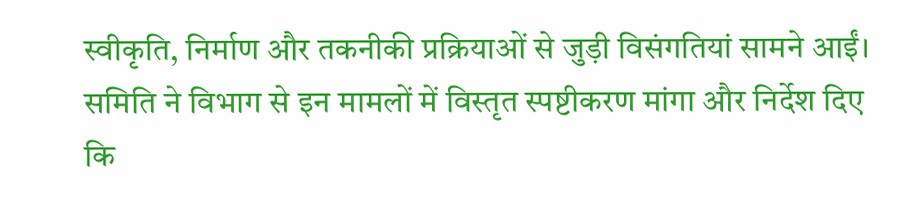स्वीकृति, निर्माण और तकनीकी प्रक्रियाओं से जुड़ी विसंगतियां सामने आईं। समिति ने विभाग से इन मामलों में विस्तृत स्पष्टीकरण मांगा और निर्देश दिए कि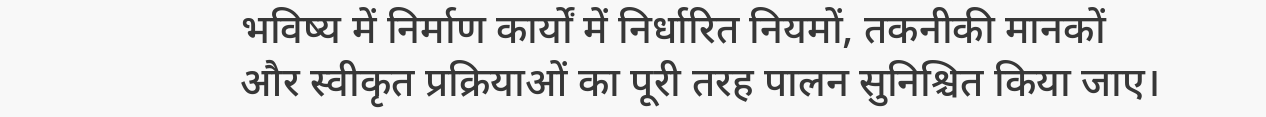भविष्य में निर्माण कार्यों में निर्धारित नियमों, तकनीकी मानकों और स्वीकृत प्रक्रियाओं का पूरी तरह पालन सुनिश्चित किया जाए।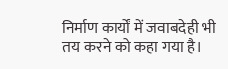निर्माण कार्यों में जवाबदेही भी तय करने को कहा गया है।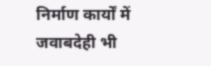निर्माण कार्यों में जवाबदेही भी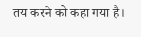तय करने को कहा गया है।